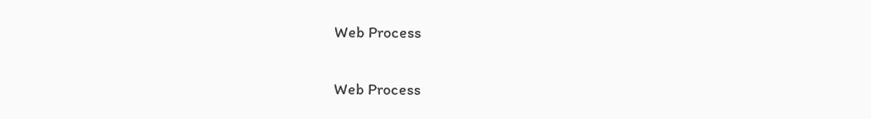Web Process

Web Process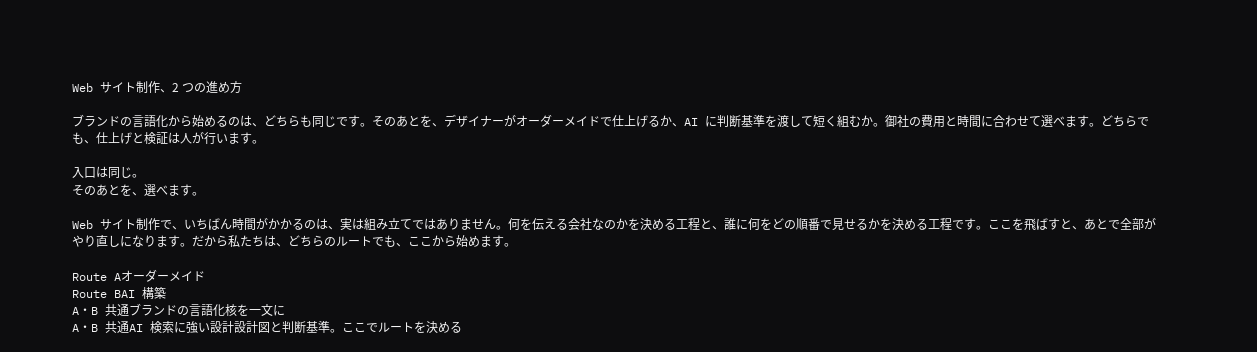Web サイト制作、2 つの進め方

ブランドの言語化から始めるのは、どちらも同じです。そのあとを、デザイナーがオーダーメイドで仕上げるか、AI に判断基準を渡して短く組むか。御社の費用と時間に合わせて選べます。どちらでも、仕上げと検証は人が行います。

入口は同じ。
そのあとを、選べます。

Web サイト制作で、いちばん時間がかかるのは、実は組み立てではありません。何を伝える会社なのかを決める工程と、誰に何をどの順番で見せるかを決める工程です。ここを飛ばすと、あとで全部がやり直しになります。だから私たちは、どちらのルートでも、ここから始めます。

Route Aオーダーメイド
Route BAI 構築
A・B 共通ブランドの言語化核を一文に
A・B 共通AI 検索に強い設計設計図と判断基準。ここでルートを決める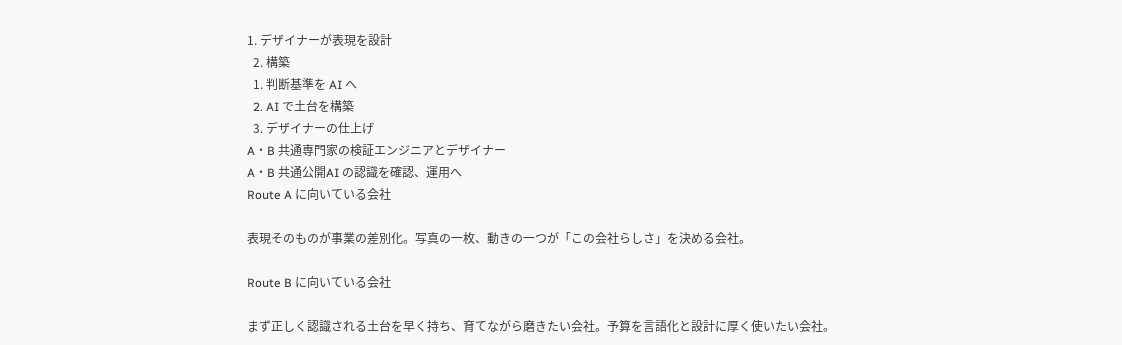1. デザイナーが表現を設計
  2. 構築
  1. 判断基準を AI へ
  2. AI で土台を構築
  3. デザイナーの仕上げ
A・B 共通専門家の検証エンジニアとデザイナー
A・B 共通公開AI の認識を確認、運用へ
Route A に向いている会社

表現そのものが事業の差別化。写真の一枚、動きの一つが「この会社らしさ」を決める会社。

Route B に向いている会社

まず正しく認識される土台を早く持ち、育てながら磨きたい会社。予算を言語化と設計に厚く使いたい会社。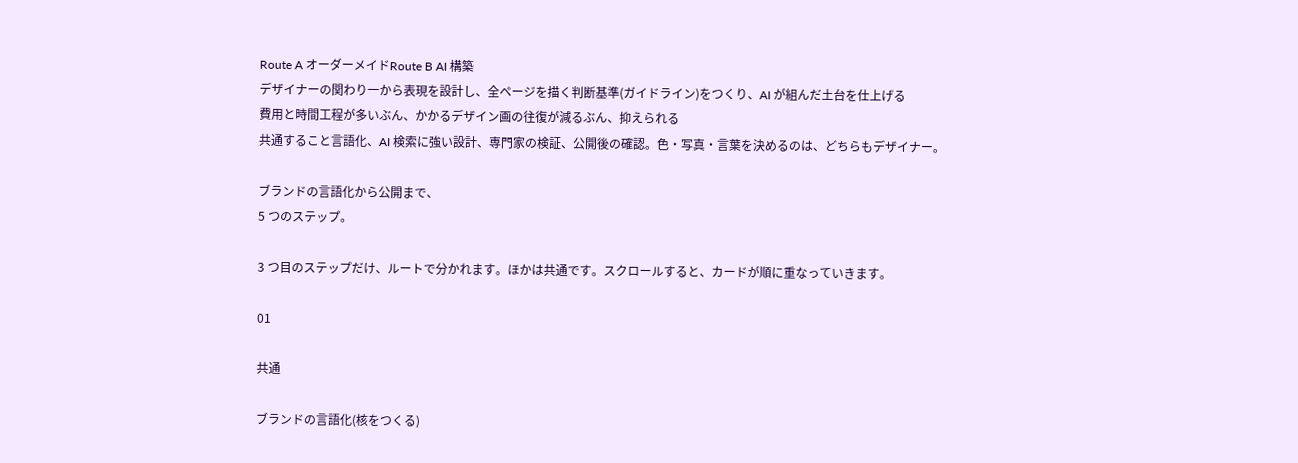Route A オーダーメイドRoute B AI 構築
デザイナーの関わり一から表現を設計し、全ページを描く判断基準(ガイドライン)をつくり、AI が組んだ土台を仕上げる
費用と時間工程が多いぶん、かかるデザイン画の往復が減るぶん、抑えられる
共通すること言語化、AI 検索に強い設計、専門家の検証、公開後の確認。色・写真・言葉を決めるのは、どちらもデザイナー。

ブランドの言語化から公開まで、
5 つのステップ。

3 つ目のステップだけ、ルートで分かれます。ほかは共通です。スクロールすると、カードが順に重なっていきます。

01

共通

ブランドの言語化(核をつくる)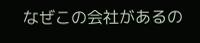なぜこの会社があるの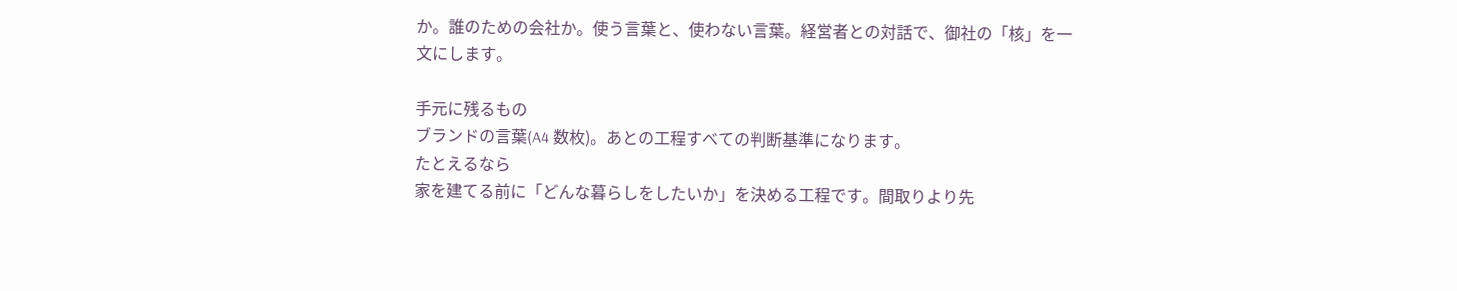か。誰のための会社か。使う言葉と、使わない言葉。経営者との対話で、御社の「核」を一文にします。

手元に残るもの
ブランドの言葉(A4 数枚)。あとの工程すべての判断基準になります。
たとえるなら
家を建てる前に「どんな暮らしをしたいか」を決める工程です。間取りより先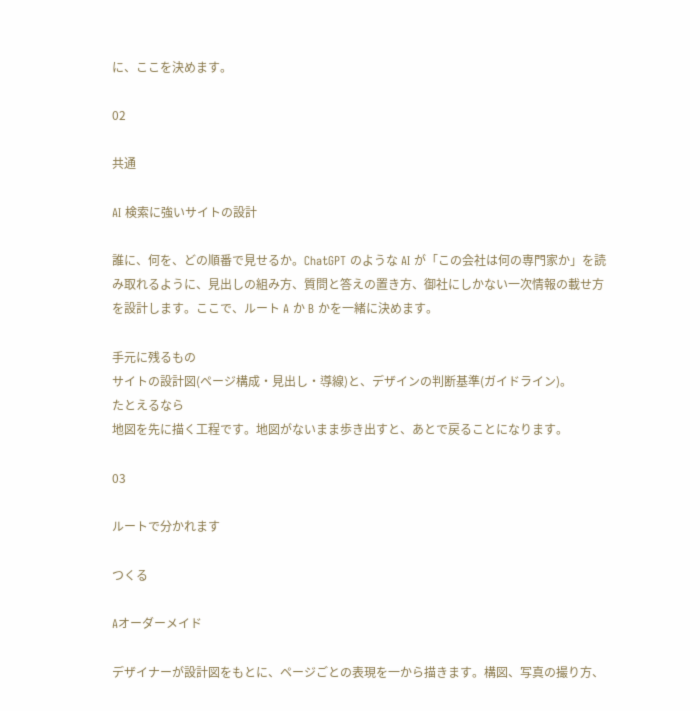に、ここを決めます。

02

共通

AI 検索に強いサイトの設計

誰に、何を、どの順番で見せるか。ChatGPT のような AI が「この会社は何の専門家か」を読み取れるように、見出しの組み方、質問と答えの置き方、御社にしかない一次情報の載せ方を設計します。ここで、ルート A か B かを一緒に決めます。

手元に残るもの
サイトの設計図(ページ構成・見出し・導線)と、デザインの判断基準(ガイドライン)。
たとえるなら
地図を先に描く工程です。地図がないまま歩き出すと、あとで戻ることになります。

03

ルートで分かれます

つくる

Aオーダーメイド

デザイナーが設計図をもとに、ページごとの表現を一から描きます。構図、写真の撮り方、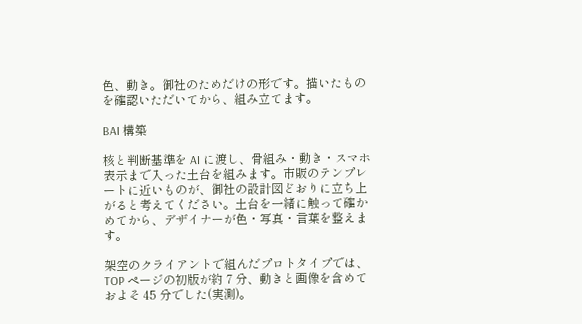色、動き。御社のためだけの形です。描いたものを確認いただいてから、組み立てます。

BAI 構築

核と判断基準を AI に渡し、骨組み・動き・スマホ表示まで入った土台を組みます。市販のテンプレートに近いものが、御社の設計図どおりに立ち上がると考えてください。土台を一緒に触って確かめてから、デザイナーが色・写真・言葉を整えます。

架空のクライアントで組んだプロトタイプでは、TOP ページの初版が約 7 分、動きと画像を含めておよそ 45 分でした(実測)。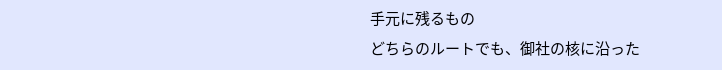手元に残るもの
どちらのルートでも、御社の核に沿った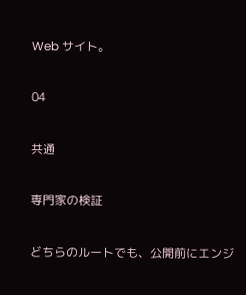Web サイト。

04

共通

専門家の検証

どちらのルートでも、公開前にエンジ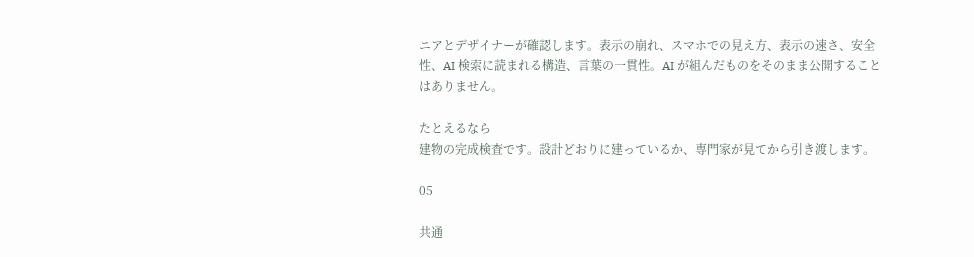ニアとデザイナーが確認します。表示の崩れ、スマホでの見え方、表示の速さ、安全性、AI 検索に読まれる構造、言葉の一貫性。AI が組んだものをそのまま公開することはありません。

たとえるなら
建物の完成検査です。設計どおりに建っているか、専門家が見てから引き渡します。

05

共通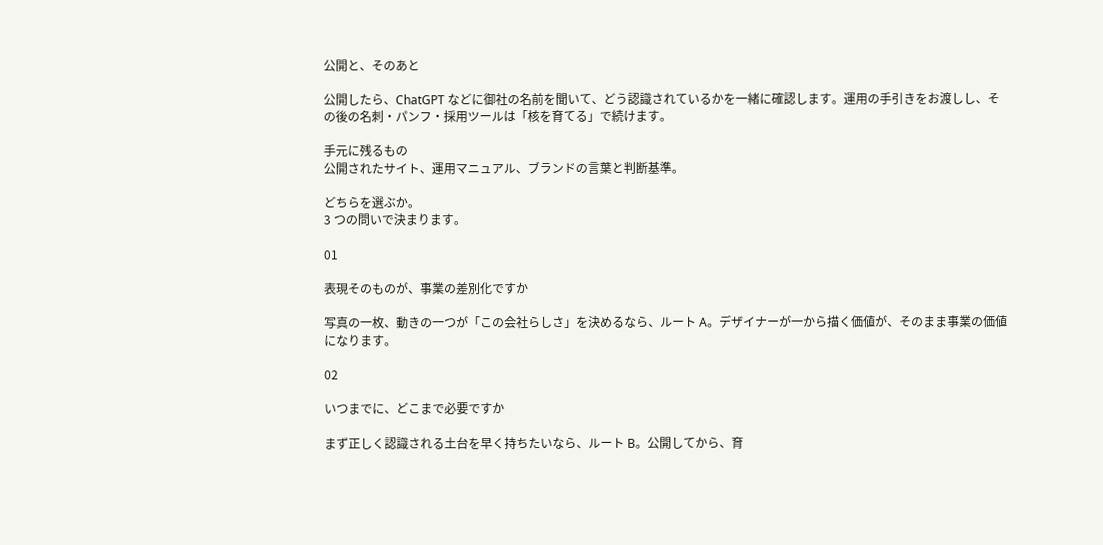公開と、そのあと

公開したら、ChatGPT などに御社の名前を聞いて、どう認識されているかを一緒に確認します。運用の手引きをお渡しし、その後の名刺・パンフ・採用ツールは「核を育てる」で続けます。

手元に残るもの
公開されたサイト、運用マニュアル、ブランドの言葉と判断基準。

どちらを選ぶか。
3 つの問いで決まります。

01

表現そのものが、事業の差別化ですか

写真の一枚、動きの一つが「この会社らしさ」を決めるなら、ルート A。デザイナーが一から描く価値が、そのまま事業の価値になります。

02

いつまでに、どこまで必要ですか

まず正しく認識される土台を早く持ちたいなら、ルート B。公開してから、育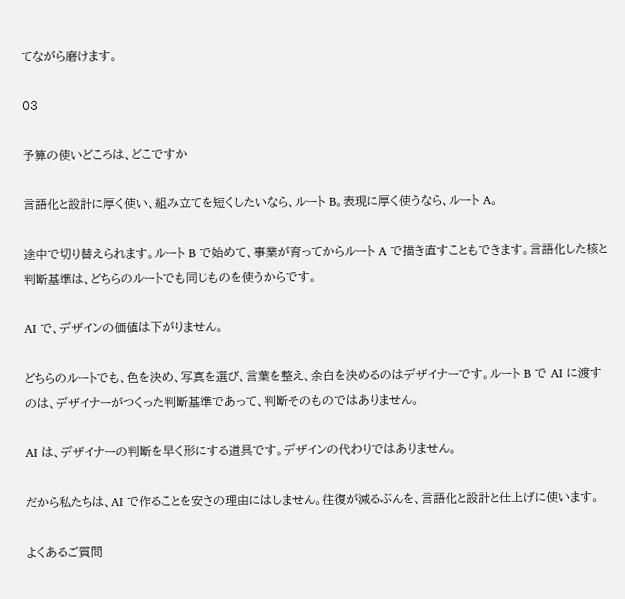てながら磨けます。

03

予算の使いどころは、どこですか

言語化と設計に厚く使い、組み立てを短くしたいなら、ルート B。表現に厚く使うなら、ルート A。

途中で切り替えられます。ルート B で始めて、事業が育ってからルート A で描き直すこともできます。言語化した核と判断基準は、どちらのルートでも同じものを使うからです。

AI で、デザインの価値は下がりません。

どちらのルートでも、色を決め、写真を選び、言葉を整え、余白を決めるのはデザイナーです。ルート B で AI に渡すのは、デザイナーがつくった判断基準であって、判断そのものではありません。

AI は、デザイナーの判断を早く形にする道具です。デザインの代わりではありません。

だから私たちは、AI で作ることを安さの理由にはしません。往復が減るぶんを、言語化と設計と仕上げに使います。

よくあるご質問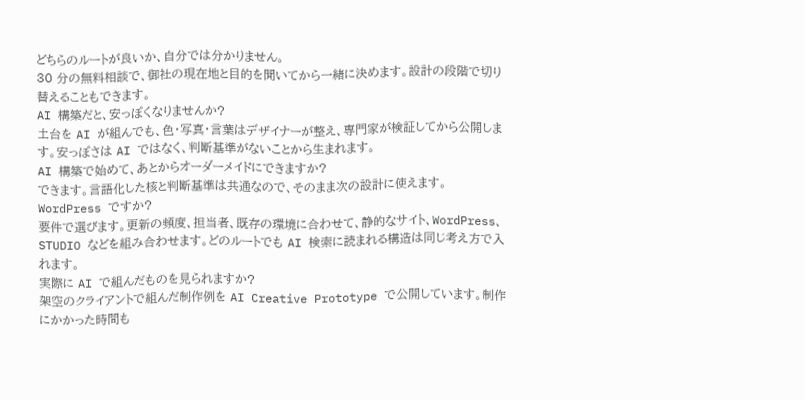どちらのルートが良いか、自分では分かりません。
30 分の無料相談で、御社の現在地と目的を聞いてから一緒に決めます。設計の段階で切り替えることもできます。
AI 構築だと、安っぽくなりませんか?
土台を AI が組んでも、色・写真・言葉はデザイナーが整え、専門家が検証してから公開します。安っぽさは AI ではなく、判断基準がないことから生まれます。
AI 構築で始めて、あとからオーダーメイドにできますか?
できます。言語化した核と判断基準は共通なので、そのまま次の設計に使えます。
WordPress ですか?
要件で選びます。更新の頻度、担当者、既存の環境に合わせて、静的なサイト、WordPress、STUDIO などを組み合わせます。どのルートでも AI 検索に読まれる構造は同じ考え方で入れます。
実際に AI で組んだものを見られますか?
架空のクライアントで組んだ制作例を AI Creative Prototype で公開しています。制作にかかった時間も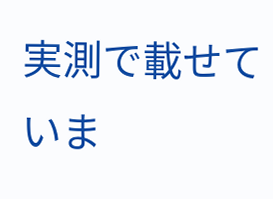実測で載せていま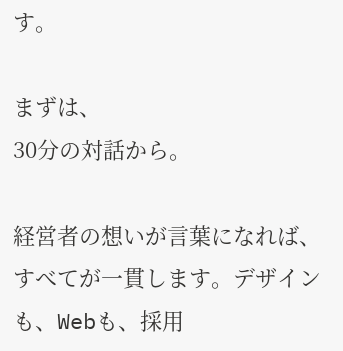す。

まずは、
30分の対話から。

経営者の想いが言葉になれば、すべてが一貫します。デザインも、Webも、採用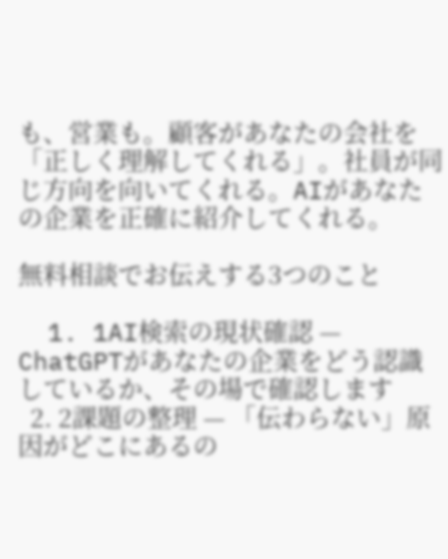も、営業も。顧客があなたの会社を「正しく理解してくれる」。社員が同じ方向を向いてくれる。AIがあなたの企業を正確に紹介してくれる。

無料相談でお伝えする3つのこと

  1. 1AI検索の現状確認 — ChatGPTがあなたの企業をどう認識しているか、その場で確認します
  2. 2課題の整理 — 「伝わらない」原因がどこにあるの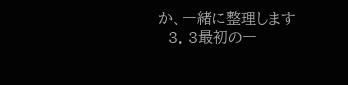か、一緒に整理します
  3. 3最初の一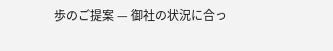歩のご提案 — 御社の状況に合っ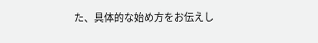た、具体的な始め方をお伝えし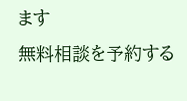ます
無料相談を予約する